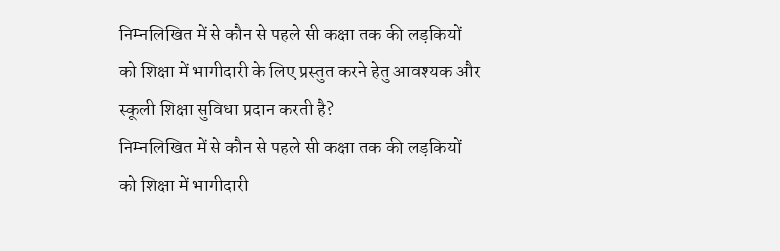निम्नलिखित में से कौन से पहले सी कक्षा तक की लड़कियों को शिक्षा में भागीदारी के लिए प्रस्तुत करने हेतु आवश्यक और स्कूली शिक्षा सुविधा प्रदान करती है?
निम्नलिखित में से कौन से पहले सी कक्षा तक की लड़कियों को शिक्षा में भागीदारी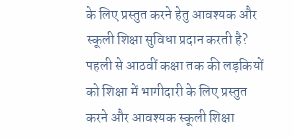के लिए प्रस्तुत करने हेतु आवश्यक और स्कूली शिक्षा सुविधा प्रदान करती है?
पहली से आठवीं कक्षा तक की लड़कियों को शिक्षा में भागीदारी के लिए प्रस्तुत करने और आवश्यक स्कूली शिक्षा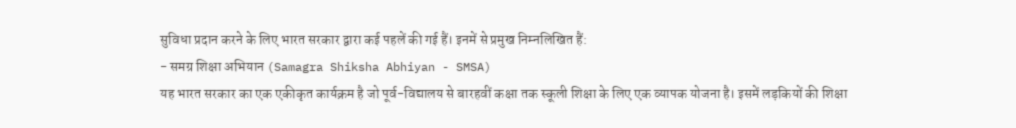सुविधा प्रदान करने के लिए भारत सरकार द्वारा कई पहलें की गई हैं। इनमें से प्रमुख निम्नलिखित हैं:
- समग्र शिक्षा अभियान (Samagra Shiksha Abhiyan - SMSA)
यह भारत सरकार का एक एकीकृत कार्यक्रम है जो पूर्व-विद्यालय से बारहवीं कक्षा तक स्कूली शिक्षा के लिए एक व्यापक योजना है। इसमें लड़कियों की शिक्षा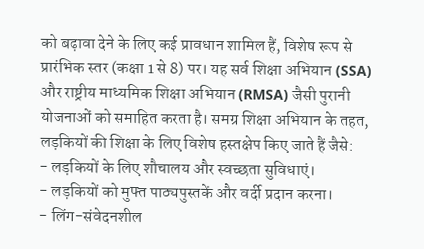को बढ़ावा देने के लिए कई प्रावधान शामिल हैं, विशेष रूप से प्रारंभिक स्तर (कक्षा 1 से 8) पर। यह सर्व शिक्षा अभियान (SSA) और राष्ट्रीय माध्यमिक शिक्षा अभियान (RMSA) जैसी पुरानी योजनाओं को समाहित करता है। समग्र शिक्षा अभियान के तहत, लड़कियों की शिक्षा के लिए विशेष हस्तक्षेप किए जाते हैं जैसे:
- लड़कियों के लिए शौचालय और स्वच्छता सुविधाएं।
- लड़कियों को मुफ्त पाठ्यपुस्तकें और वर्दी प्रदान करना।
- लिंग-संवेदनशील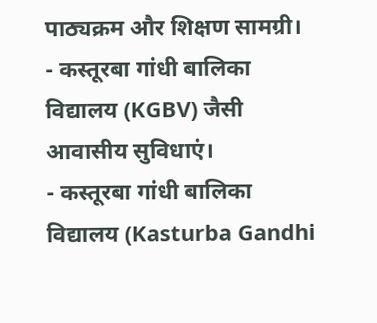पाठ्यक्रम और शिक्षण सामग्री।
- कस्तूरबा गांधी बालिका विद्यालय (KGBV) जैसी आवासीय सुविधाएं।
- कस्तूरबा गांधी बालिका विद्यालय (Kasturba Gandhi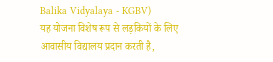Balika Vidyalaya - KGBV)
यह योजना विशेष रूप से लड़कियों के लिए आवासीय विद्यालय प्रदान करती है,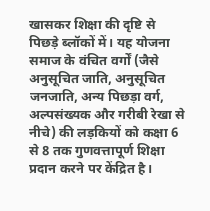खासकर शिक्षा की दृष्टि से पिछड़े ब्लॉकों में। यह योजना समाज के वंचित वर्गों (जैसे अनुसूचित जाति, अनुसूचित जनजाति, अन्य पिछड़ा वर्ग, अल्पसंख्यक और गरीबी रेखा से नीचे) की लड़कियों को कक्षा 6 से 8 तक गुणवत्तापूर्ण शिक्षा प्रदान करने पर केंद्रित है।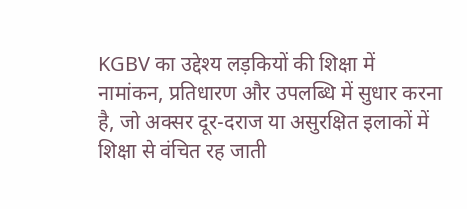KGBV का उद्देश्य लड़कियों की शिक्षा में नामांकन, प्रतिधारण और उपलब्धि में सुधार करना है, जो अक्सर दूर-दराज या असुरक्षित इलाकों में शिक्षा से वंचित रह जाती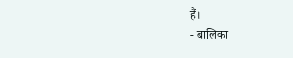हैं।
- बालिका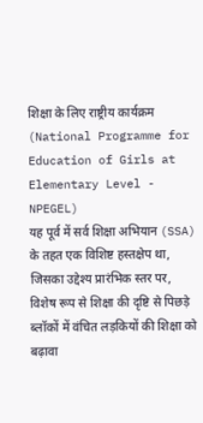शिक्षा के लिए राष्ट्रीय कार्यक्रम (National Programme for Education of Girls at Elementary Level - NPEGEL)
यह पूर्व में सर्व शिक्षा अभियान (SSA) के तहत एक विशिष्ट हस्तक्षेप था, जिसका उद्देश्य प्रारंभिक स्तर पर, विशेष रूप से शिक्षा की दृष्टि से पिछड़े ब्लॉकों में वंचित लड़कियों की शिक्षा को बढ़ावा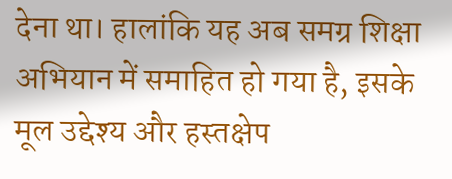देना था। हालांकि यह अब समग्र शिक्षा अभियान में समाहित हो गया है, इसके मूल उद्देश्य और हस्तक्षेप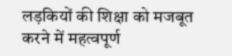लड़कियों की शिक्षा को मजबूत करने में महत्वपूर्ण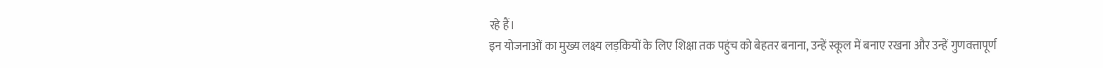रहे हैं।
इन योजनाओं का मुख्य लक्ष्य लड़कियों के लिए शिक्षा तक पहुंच को बेहतर बनाना, उन्हें स्कूल में बनाए रखना और उन्हें गुणवत्तापूर्ण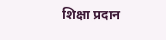शिक्षा प्रदान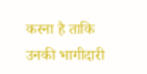करना है ताकि उनकी भागीदारी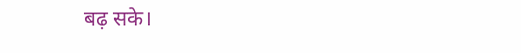बढ़ सके।